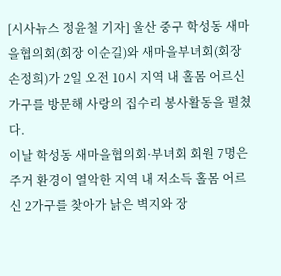[시사뉴스 정윤철 기자] 울산 중구 학성동 새마을협의회(회장 이순길)와 새마을부녀회(회장 손정희)가 2일 오전 10시 지역 내 홀몸 어르신 가구를 방문해 사랑의 집수리 봉사활동을 펼쳤다.
이날 학성동 새마을협의회·부녀회 회원 7명은 주거 환경이 열악한 지역 내 저소득 홀몸 어르신 2가구를 찾아가 낡은 벽지와 장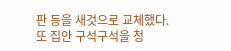판 등을 새것으로 교체했다.
또 집안 구석구석을 청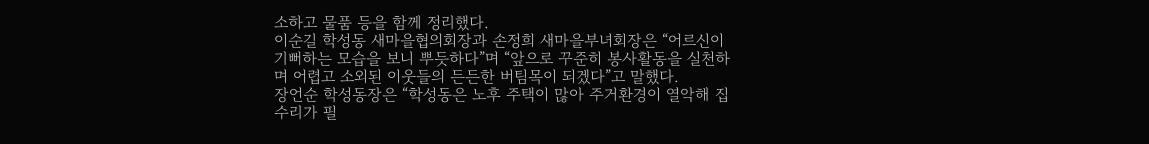소하고 물품 등을 함께 정리했다.
이순길 학성동 새마을협의회장과 손정희 새마을부녀회장은 “어르신이 기뻐하는 모습을 보니 뿌듯하다”며 “앞으로 꾸준히 봉사활동을 실천하며 어렵고 소외된 이웃들의 든든한 버팀목이 되겠다”고 말했다.
장언순 학성동장은 “학성동은 노후 주택이 많아 주거환경이 열악해 집 수리가 필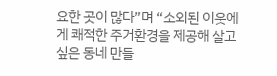요한 곳이 많다”며 “소외된 이웃에게 쾌적한 주거환경을 제공해 살고 싶은 동네 만들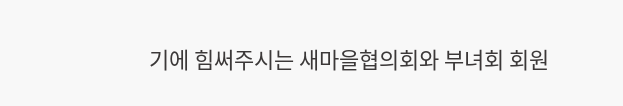기에 힘써주시는 새마을협의회와 부녀회 회원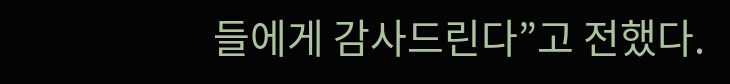들에게 감사드린다”고 전했다.